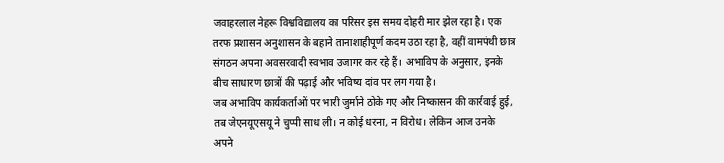जवाहरलाल नेहरू विश्वविद्यालय का परिसर इस समय दोहरी मार झेल रहा है। एक तरफ प्रशासन अनुशासन के बहाने तानाशाहीपूर्ण कदम उठा रहा है, वहीं वामपंथी छात्र संगठन अपना अवसरवादी स्वभाव उजागर कर रहे हैं। अभाविप के अनुसार, इनके बीच साधारण छात्रों की पढ़ाई और भविष्य दांव पर लग गया है।
जब अभाविप कार्यकर्ताओं पर भारी जुर्माने ठोके गए और निष्कासन की कार्रवाई हुई, तब जेएनयूएसयू ने चुप्पी साध ली। न कोई धरना, न विरोध। लेकिन आज उनके अपने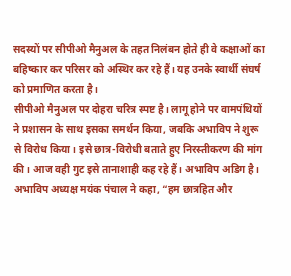सदस्यों पर सीपीओ मैनुअल के तहत निलंबन होते ही वे कक्षाओं का बहिष्कार कर परिसर को अस्थिर कर रहे हैं। यह उनके स्वार्थी संघर्ष को प्रमाणित करता है।
सीपीओ मैनुअल पर दोहरा चरित्र स्पष्ट है। लागू होने पर वामपंथियों ने प्रशासन के साथ इसका समर्थन किया, जबकि अभाविप ने शुरू से विरोध किया। इसे छात्र-विरोधी बताते हुए निरस्तीकरण की मांग की। आज वही गुट इसे तानाशाही कह रहे हैं। अभाविप अडिग है।
अभाविप अध्यक्ष मयंक पंचाल ने कहा, “हम छात्रहित और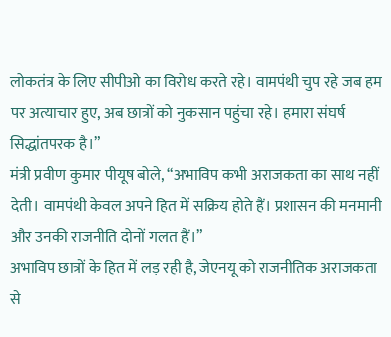लोकतंत्र के लिए सीपीओ का विरोध करते रहे। वामपंथी चुप रहे जब हम पर अत्याचार हुए, अब छात्रों को नुकसान पहुंचा रहे। हमारा संघर्ष सिद्धांतपरक है।”
मंत्री प्रवीण कुमार पीयूष बोले, “अभाविप कभी अराजकता का साथ नहीं देती। वामपंथी केवल अपने हित में सक्रिय होते हैं। प्रशासन की मनमानी और उनकी राजनीति दोनों गलत हैं।”
अभाविप छात्रों के हित में लड़ रही है, जेएनयू को राजनीतिक अराजकता से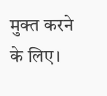मुक्त करने के लिए।